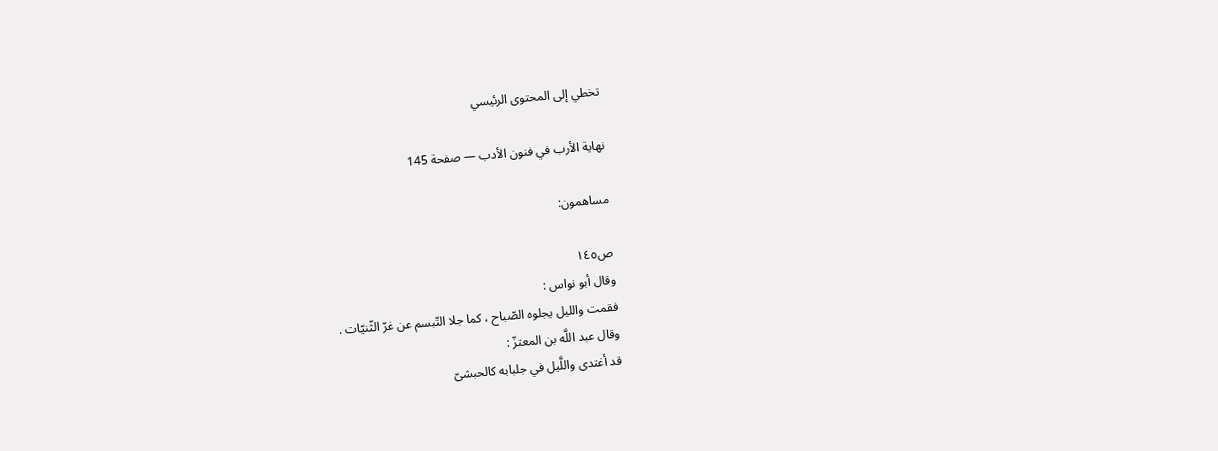تخطي إلى المحتوى الرئيسي

نهاية الأرب في فنون الأدب — صفحة 145

مساهمون:

ص١٤٥
وقال أبو نواس :
فقمت والليل يجلوه الصّباح ، كما جلا التّبسم عن غرّ الثّنيّات .
وقال عبد اللَّه بن المعتزّ :
قد أغتدى واللَّيل في جلبابه كالحبشىّ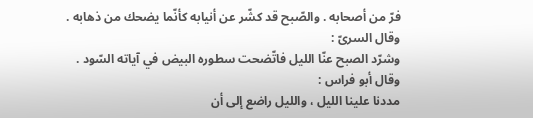فرّ من أصحابه . والصّبح قد كشّر عن أنيابه كأنّما يضحك من ذهابه .
وقال السرىّ :
وشرّد الصبح عنّا الليل فاتّضحت سطوره البيض في آياته السّود .
وقال أبو فراس :
مددنا علينا الليل ، والليل راضع إلى أن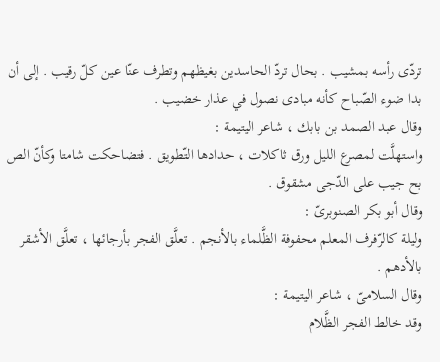تردّى رأسه بمشيب . بحال تردّ الحاسدين بغيظهم وتطرف عنّا عين كلّ رقيب . إلى أن بدا ضوء الصّباح كأنه مبادى نصول في عذار خضيب .
وقال عبد الصمد بن بابك ، شاعر اليتيمة :
واستهلَّت لمصرع الليل ورق ثاكلات ، حدادها التّطويق . فتضاحكت شامتا وكأنّ الص بح جيب على الدّجى مشقوق .
وقال أبو بكر الصنوبرىّ :
وليلة كالرّفرف المعلم محفوفة الظَّلماء بالأنجم . تعلَّق الفجر بأرجائها ، تعلَّق الأشقر بالأدهم .
وقال السلامىّ ، شاعر اليتيمة :
وقد خالط الفجر الظَّلام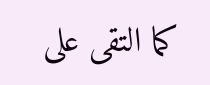كما التقى على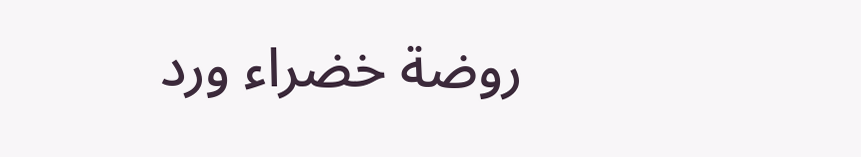روضة خضراء ورد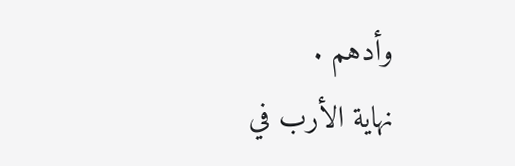وأدهم .
نهاية الأرب في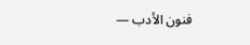فنون الأدب —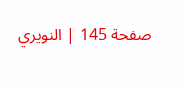صفحة 145 | النويري